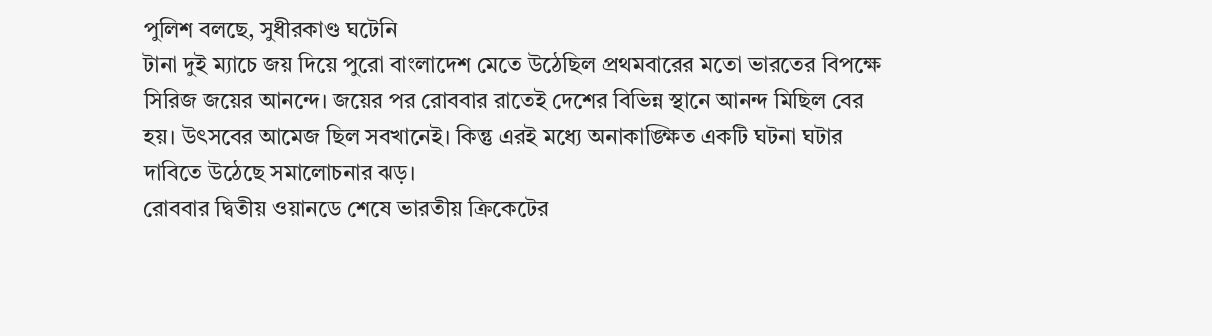পুলিশ বলছে, সুধীরকাণ্ড ঘটেনি
টানা দুই ম্যাচে জয় দিয়ে পুরো বাংলাদেশ মেতে উঠেছিল প্রথমবারের মতো ভারতের বিপক্ষে সিরিজ জয়ের আনন্দে। জয়ের পর রোববার রাতেই দেশের বিভিন্ন স্থানে আনন্দ মিছিল বের হয়। উৎসবের আমেজ ছিল সবখানেই। কিন্তু এরই মধ্যে অনাকাঙ্ক্ষিত একটি ঘটনা ঘটার দাবিতে উঠেছে সমালোচনার ঝড়।
রোববার দ্বিতীয় ওয়ানডে শেষে ভারতীয় ক্রিকেটের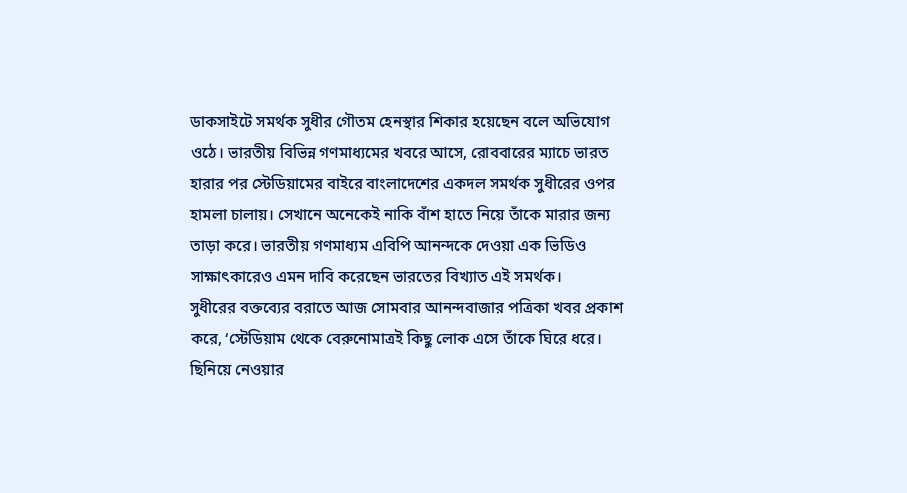ডাকসাইটে সমর্থক সুধীর গৌতম হেনস্থার শিকার হয়েছেন বলে অভিযোগ ওঠে। ভারতীয় বিভিন্ন গণমাধ্যমের খবরে আসে, রোববারের ম্যাচে ভারত হারার পর স্টেডিয়ামের বাইরে বাংলাদেশের একদল সমর্থক সুধীরের ওপর হামলা চালায়। সেখানে অনেকেই নাকি বাঁশ হাতে নিয়ে তাঁকে মারার জন্য তাড়া করে। ভারতীয় গণমাধ্যম এবিপি আনন্দকে দেওয়া এক ভিডিও সাক্ষাৎকারেও এমন দাবি করেছেন ভারতের বিখ্যাত এই সমর্থক।
সুধীরের বক্তব্যের বরাতে আজ সোমবার আনন্দবাজার পত্রিকা খবর প্রকাশ করে, ‘স্টেডিয়াম থেকে বেরুনোমাত্রই কিছু লোক এসে তাঁকে ঘিরে ধরে। ছিনিয়ে নেওয়ার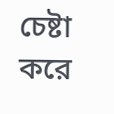চেষ্টা করে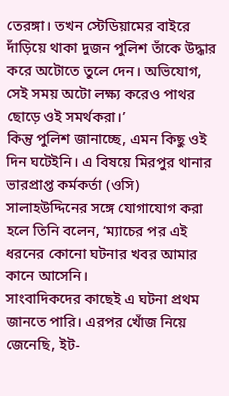তেরঙ্গা। তখন স্টেডিয়ামের বাইরে দাঁড়িয়ে থাকা দুজন পুলিশ তাঁকে উদ্ধার করে অটোতে তুলে দেন। অভিযোগ, সেই সময় অটো লক্ষ্য করেও পাথর ছোড়ে ওই সমর্থকরা।’
কিন্তু পুলিশ জানাচ্ছে, এমন কিছু ওই দিন ঘটেইনি। এ বিষয়ে মিরপুর থানার ভারপ্রাপ্ত কর্মকর্তা (ওসি) সালাহউদ্দিনের সঙ্গে যোগাযোগ করা হলে তিনি বলেন, ‘ম্যাচের পর এই ধরনের কোনো ঘটনার খবর আমার কানে আসেনি।
সাংবাদিকদের কাছেই এ ঘটনা প্রথম জানতে পারি। এরপর খোঁজ নিয়ে জেনেছি, ইট-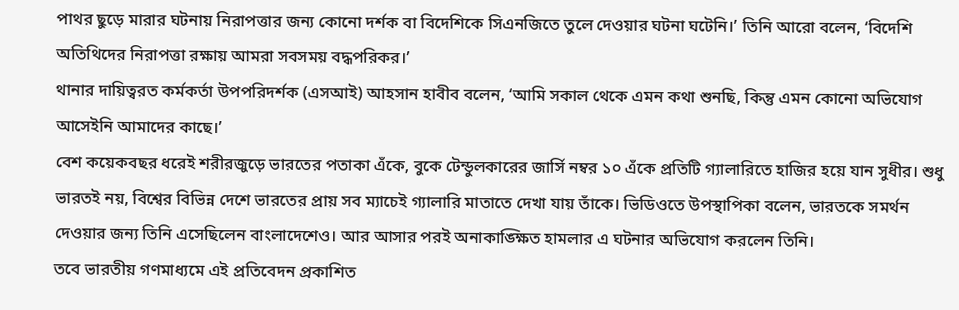পাথর ছুড়ে মারার ঘটনায় নিরাপত্তার জন্য কোনো দর্শক বা বিদেশিকে সিএনজিতে তুলে দেওয়ার ঘটনা ঘটেনি।’ তিনি আরো বলেন, ‘বিদেশি অতিথিদের নিরাপত্তা রক্ষায় আমরা সবসময় বদ্ধপরিকর।’
থানার দায়িত্বরত কর্মকর্তা উপপরিদর্শক (এসআই) আহসান হাবীব বলেন, ‘আমি সকাল থেকে এমন কথা শুনছি, কিন্তু এমন কোনো অভিযোগ আসেইনি আমাদের কাছে।’
বেশ কয়েকবছর ধরেই শরীরজুড়ে ভারতের পতাকা এঁকে, বুকে টেন্ডুলকারের জার্সি নম্বর ১০ এঁকে প্রতিটি গ্যালারিতে হাজির হয়ে যান সুধীর। শুধু ভারতই নয়, বিশ্বের বিভিন্ন দেশে ভারতের প্রায় সব ম্যাচেই গ্যালারি মাতাতে দেখা যায় তাঁকে। ভিডিওতে উপস্থাপিকা বলেন, ভারতকে সমর্থন দেওয়ার জন্য তিনি এসেছিলেন বাংলাদেশেও। আর আসার পরই অনাকাঙ্ক্ষিত হামলার এ ঘটনার অভিযোগ করলেন তিনি।
তবে ভারতীয় গণমাধ্যমে এই প্রতিবেদন প্রকাশিত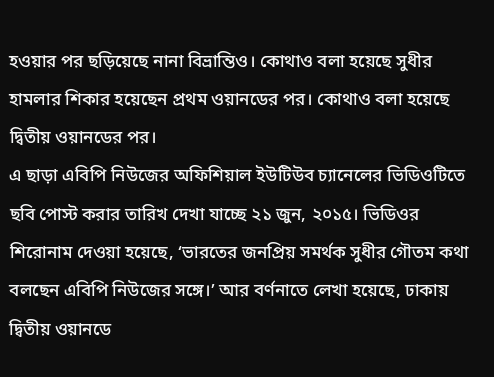হওয়ার পর ছড়িয়েছে নানা বিভ্রান্তিও। কোথাও বলা হয়েছে সুধীর হামলার শিকার হয়েছেন প্রথম ওয়ানডের পর। কোথাও বলা হয়েছে দ্বিতীয় ওয়ানডের পর।
এ ছাড়া এবিপি নিউজের অফিশিয়াল ইউটিউব চ্যানেলের ভিডিওটিতে ছবি পোস্ট করার তারিখ দেখা যাচ্ছে ২১ জুন, ২০১৫। ভিডিওর শিরোনাম দেওয়া হয়েছে, ‘ভারতের জনপ্রিয় সমর্থক সুধীর গৌতম কথা বলছেন এবিপি নিউজের সঙ্গে।’ আর বর্ণনাতে লেখা হয়েছে, ঢাকায় দ্বিতীয় ওয়ানডে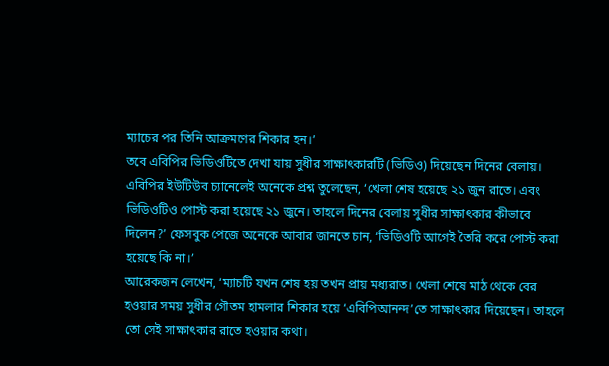ম্যাচের পর তিনি আক্রমণের শিকার হন।’
তবে এবিপির ভিডিওটিতে দেখা যায় সুধীর সাক্ষাৎকারটি (ভিডিও) দিয়েছেন দিনের বেলায়। এবিপির ইউটিউব চ্যানেলেই অনেকে প্রশ্ন তুলেছেন, ‘খেলা শেষ হয়েছে ২১ জুন রাতে। এবং ভিডিওটিও পোস্ট করা হয়েছে ২১ জুনে। তাহলে দিনের বেলায় সুধীর সাক্ষাৎকার কীভাবে দিলেন?’ ফেসবুক পেজে অনেকে আবার জানতে চান, ‘ভিডিওটি আগেই তৈরি করে পোস্ট করা হয়েছে কি না।’
আরেকজন লেখেন, ‘ম্যাচটি যখন শেষ হয় তখন প্রায় মধ্যরাত। খেলা শেষে মাঠ থেকে বের হওয়ার সময় সুধীর গৌতম হামলার শিকার হয়ে ‘এবিপিআনন্দ’তে সাক্ষাৎকার দিয়েছেন। তাহলে তো সেই সাক্ষাৎকার রাতে হওয়ার কথা।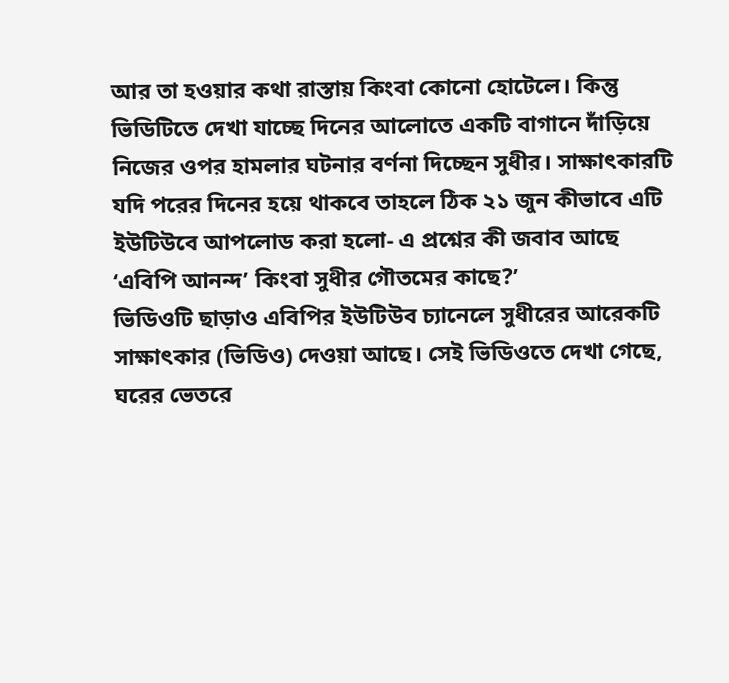আর তা হওয়ার কথা রাস্তায় কিংবা কোনো হোটেলে। কিন্তু ভিডিটিতে দেখা যাচ্ছে দিনের আলোতে একটি বাগানে দাঁড়িয়ে নিজের ওপর হামলার ঘটনার বর্ণনা দিচ্ছেন সুধীর। সাক্ষাৎকারটি যদি পরের দিনের হয়ে থাকবে তাহলে ঠিক ২১ জুন কীভাবে এটি ইউটিউবে আপলোড করা হলো- এ প্রশ্নের কী জবাব আছে ‘এবিপি আনন্দ’ কিংবা সুধীর গৌতমের কাছে?’
ভিডিওটি ছাড়াও এবিপির ইউটিউব চ্যানেলে সুধীরের আরেকটি সাক্ষাৎকার (ভিডিও) দেওয়া আছে। সেই ভিডিওতে দেখা গেছে, ঘরের ভেতরে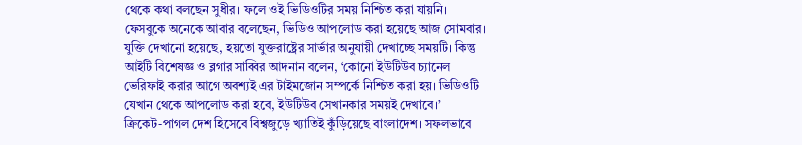থেকে কথা বলছেন সুধীর। ফলে ওই ভিডিওটির সময় নিশ্চিত করা যায়নি।
ফেসবুকে অনেকে আবার বলেছেন, ভিডিও আপলোড করা হয়েছে আজ সোমবার। যুক্তি দেখানো হয়েছে, হয়তো যুক্তরাষ্ট্রের সার্ভার অনুযায়ী দেখাচ্ছে সময়টি। কিন্তু আইটি বিশেষজ্ঞ ও ব্লগার সাব্বির আদনান বলেন, ‘কোনো ইউটিউব চ্যানেল ভেরিফাই করার আগে অবশ্যই এর টাইমজোন সম্পর্কে নিশ্চিত করা হয়। ভিডিওটি যেখান থেকে আপলোড করা হবে, ইউটিউব সেখানকার সময়ই দেখাবে।’
ক্রিকেট-পাগল দেশ হিসেবে বিশ্বজুড়ে খ্যাতিই কুঁড়িয়েছে বাংলাদেশ। সফলভাবে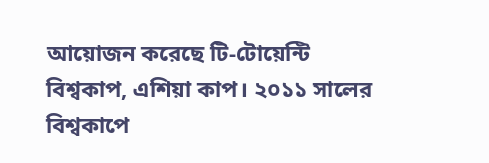আয়োজন করেছে টি-টোয়েন্টি বিশ্বকাপ, এশিয়া কাপ। ২০১১ সালের বিশ্বকাপে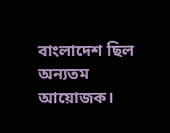বাংলাদেশ ছিল অন্যতম আয়োজক।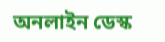অনলাইন ডেস্ক